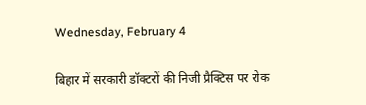Wednesday, February 4

बिहार में सरकारी डॉक्टरों की निजी प्रैक्टिस पर रोक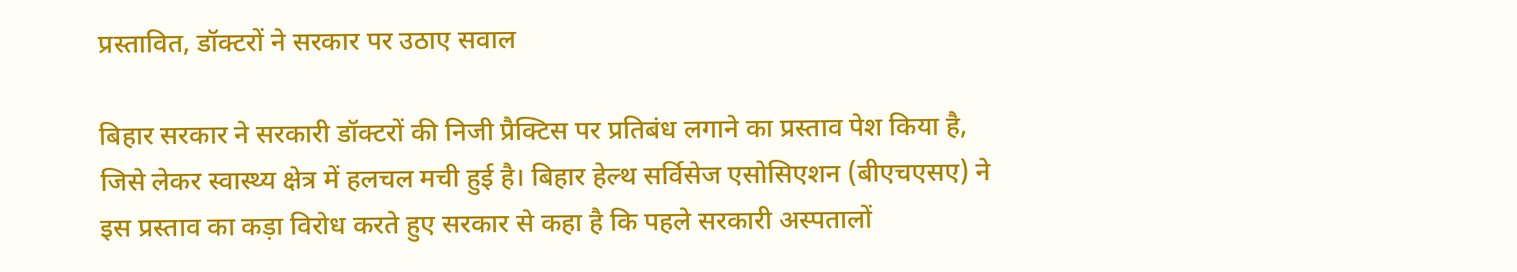प्रस्तावित, डॉक्टरों ने सरकार पर उठाए सवाल

बिहार सरकार ने सरकारी डॉक्टरों की निजी प्रैक्टिस पर प्रतिबंध लगाने का प्रस्ताव पेश किया है, जिसे लेकर स्वास्थ्य क्षेत्र में हलचल मची हुई है। बिहार हेल्थ सर्विसेज एसोसिएशन (बीएचएसए) ने इस प्रस्ताव का कड़ा विरोध करते हुए सरकार से कहा है कि पहले सरकारी अस्पतालों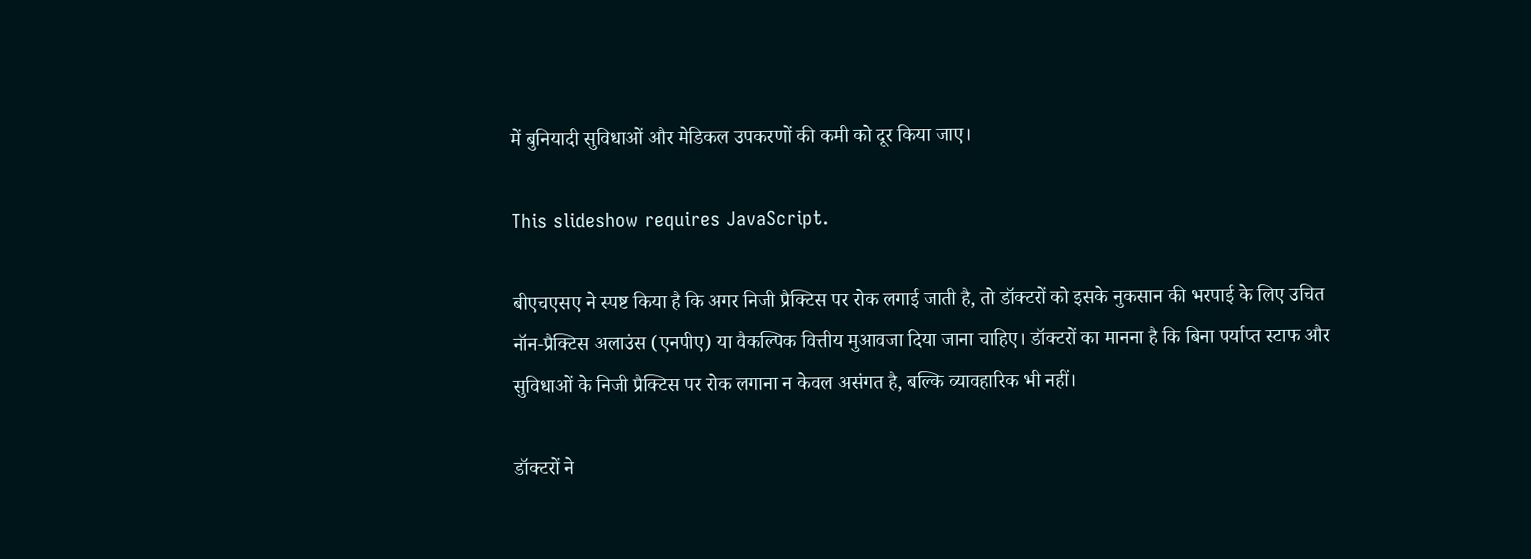में बुनियादी सुविधाओं और मेडिकल उपकरणों की कमी को दूर किया जाए।

This slideshow requires JavaScript.

बीएचएसए ने स्पष्ट किया है कि अगर निजी प्रैक्टिस पर रोक लगाई जाती है, तो डॉक्टरों को इसके नुकसान की भरपाई के लिए उचित नॉन-प्रैक्टिस अलाउंस (एनपीए) या वैकल्पिक वित्तीय मुआवजा दिया जाना चाहिए। डॉक्टरों का मानना है कि बिना पर्याप्त स्टाफ और सुविधाओं के निजी प्रैक्टिस पर रोक लगाना न केवल असंगत है, बल्कि व्यावहारिक भी नहीं।

डॉक्टरों ने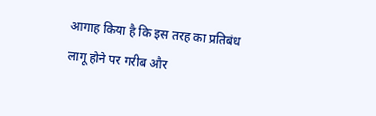आगाह किया है कि इस तरह का प्रतिबंध लागू होने पर गरीब और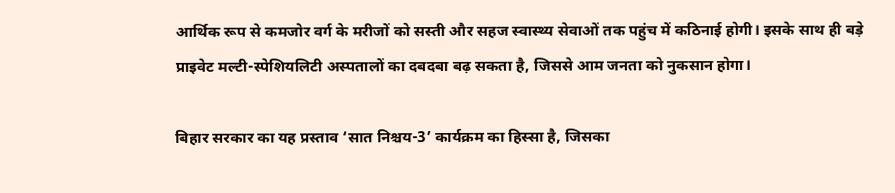आर्थिक रूप से कमजोर वर्ग के मरीजों को सस्ती और सहज स्वास्थ्य सेवाओं तक पहुंच में कठिनाई होगी। इसके साथ ही बड़े प्राइवेट मल्टी-स्पेशियलिटी अस्पतालों का दबदबा बढ़ सकता है, जिससे आम जनता को नुकसान होगा।

बिहार सरकार का यह प्रस्ताव ‘सात निश्चय-3’ कार्यक्रम का हिस्सा है, जिसका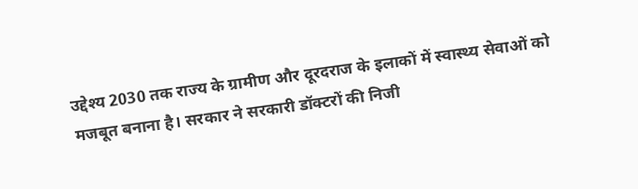उद्देश्य 2030 तक राज्य के ग्रामीण और दूरदराज के इलाकों में स्वास्थ्य सेवाओं को मजबूत बनाना है। सरकार ने सरकारी डॉक्टरों की निजी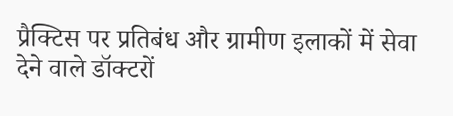प्रैक्टिस पर प्रतिबंध और ग्रामीण इलाकों में सेवा देने वाले डॉक्टरों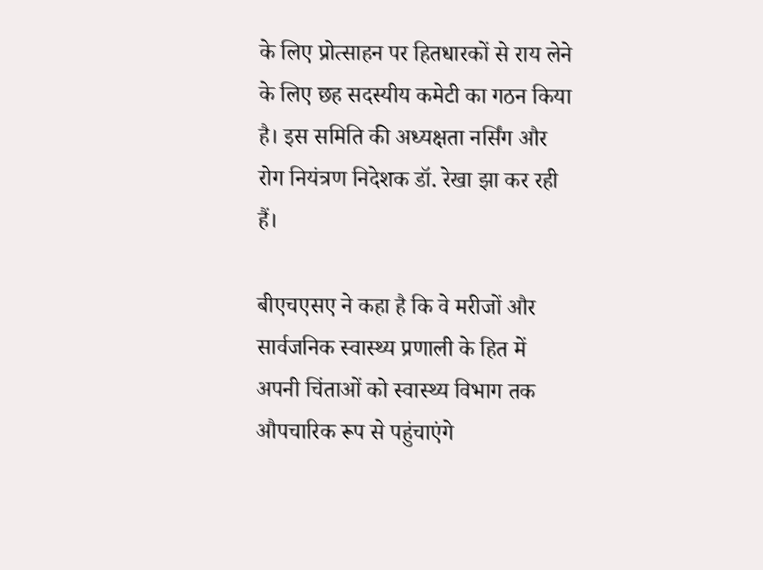के लिए प्रोत्साहन पर हितधारकों से राय लेने के लिए छह सदस्यीय कमेटी का गठन किया है। इस समिति की अध्यक्षता नर्सिंग और रोग नियंत्रण निदेशक डॉ. रेखा झा कर रही हैं।

बीएचएसए ने कहा है कि वे मरीजों और सार्वजनिक स्वास्थ्य प्रणाली के हित में अपनी चिंताओं को स्वास्थ्य विभाग तक औपचारिक रूप से पहुंचाएंगे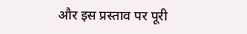और इस प्रस्ताव पर पूरी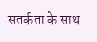सतर्कता के साथ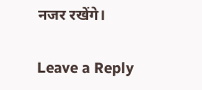नजर रखेंगे।

Leave a Reply